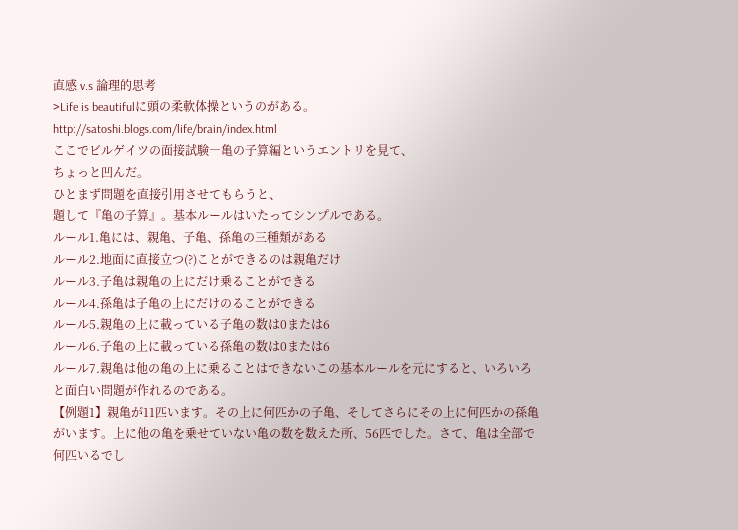直感 v.s 論理的思考
>Life is beautifulに頭の柔軟体操というのがある。
http://satoshi.blogs.com/life/brain/index.html
ここでビルゲイツの面接試験―亀の子算編というエントリを見て、
ちょっと凹んだ。
ひとまず問題を直接引用させてもらうと、
題して『亀の子算』。基本ルールはいたってシンプルである。
ルール1.亀には、親亀、子亀、孫亀の三種類がある
ルール2.地面に直接立つ(?)ことができるのは親亀だけ
ルール3.子亀は親亀の上にだけ乗ることができる
ルール4.孫亀は子亀の上にだけのることができる
ルール5.親亀の上に載っている子亀の数は0または6
ルール6.子亀の上に載っている孫亀の数は0または6
ルール7.親亀は他の亀の上に乗ることはできないこの基本ルールを元にすると、いろいろと面白い問題が作れるのである。
【例題1】親亀が11匹います。その上に何匹かの子亀、そしてさらにその上に何匹かの孫亀がいます。上に他の亀を乗せていない亀の数を数えた所、56匹でした。さて、亀は全部で何匹いるでし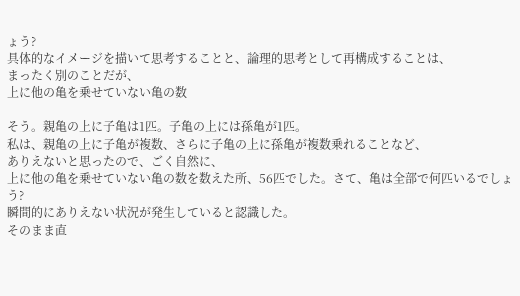ょう?
具体的なイメージを描いて思考することと、論理的思考として再構成することは、
まったく別のことだが、
上に他の亀を乗せていない亀の数

そう。親亀の上に子亀は1匹。子亀の上には孫亀が1匹。
私は、親亀の上に子亀が複数、さらに子亀の上に孫亀が複数乗れることなど、
ありえないと思ったので、ごく自然に、
上に他の亀を乗せていない亀の数を数えた所、56匹でした。さて、亀は全部で何匹いるでしょう?
瞬間的にありえない状況が発生していると認識した。
そのまま直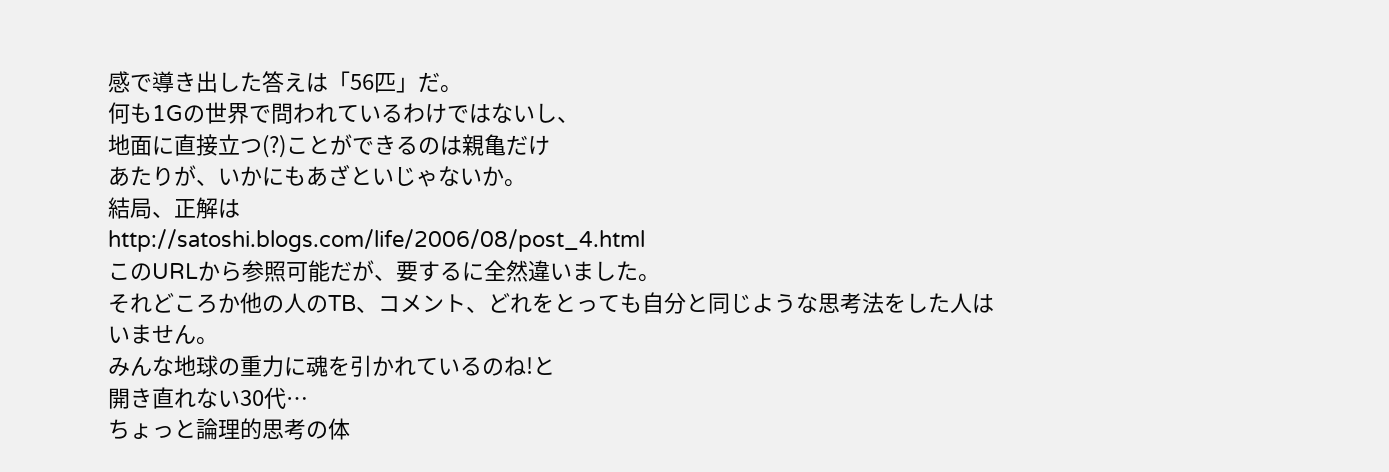感で導き出した答えは「56匹」だ。
何も1Gの世界で問われているわけではないし、
地面に直接立つ(?)ことができるのは親亀だけ
あたりが、いかにもあざといじゃないか。
結局、正解は
http://satoshi.blogs.com/life/2006/08/post_4.html
このURLから参照可能だが、要するに全然違いました。
それどころか他の人のTB、コメント、どれをとっても自分と同じような思考法をした人はいません。
みんな地球の重力に魂を引かれているのね!と
開き直れない30代…
ちょっと論理的思考の体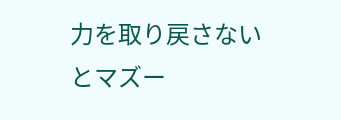力を取り戻さないとマズー